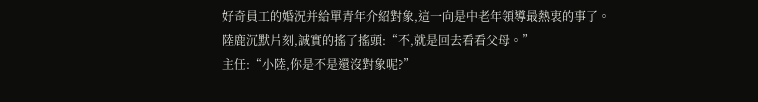好奇員工的婚況并給單青年介紹對象,這一向是中老年領導最熱衷的事了。
陸鹿沉默片刻,誠實的搖了搖頭:“不,就是回去看看父母。”
主任:“小陸,你是不是還沒對象呢?”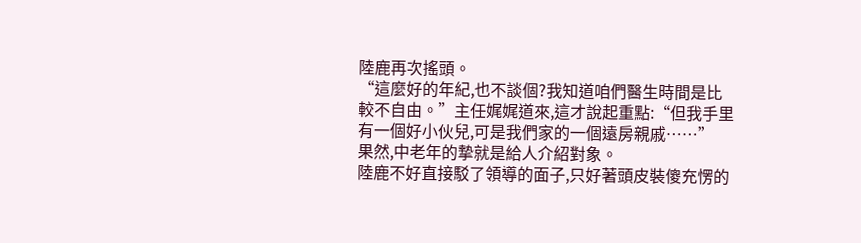陸鹿再次搖頭。
“這麼好的年紀,也不談個?我知道咱們醫生時間是比較不自由。”主任娓娓道來,這才說起重點:“但我手里有一個好小伙兒,可是我們家的一個遠房親戚……”
果然,中老年的摯就是給人介紹對象。
陸鹿不好直接駁了領導的面子,只好著頭皮裝傻充愣的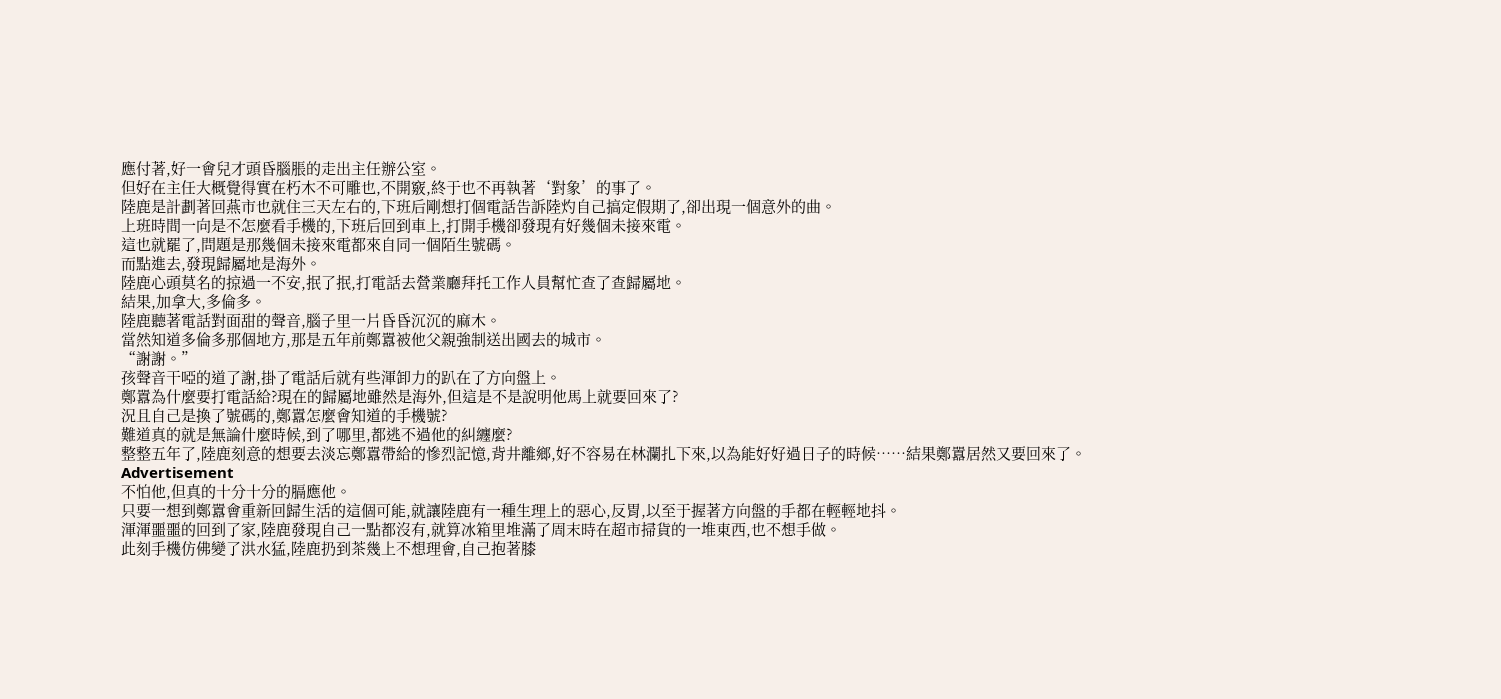應付著,好一會兒才頭昏腦脹的走出主任辦公室。
但好在主任大概覺得實在朽木不可雕也,不開竅,終于也不再執著‘對象’的事了。
陸鹿是計劃著回燕市也就住三天左右的,下班后剛想打個電話告訴陸灼自己搞定假期了,卻出現一個意外的曲。
上班時間一向是不怎麼看手機的,下班后回到車上,打開手機卻發現有好幾個未接來電。
這也就罷了,問題是那幾個未接來電都來自同一個陌生號碼。
而點進去,發現歸屬地是海外。
陸鹿心頭莫名的掠過一不安,抿了抿,打電話去營業廳拜托工作人員幫忙查了查歸屬地。
結果,加拿大,多倫多。
陸鹿聽著電話對面甜的聲音,腦子里一片昏昏沉沉的麻木。
當然知道多倫多那個地方,那是五年前鄭囂被他父親強制送出國去的城市。
“謝謝。”
孩聲音干啞的道了謝,掛了電話后就有些渾卸力的趴在了方向盤上。
鄭囂為什麼要打電話給?現在的歸屬地雖然是海外,但這是不是說明他馬上就要回來了?
況且自己是換了號碼的,鄭囂怎麼會知道的手機號?
難道真的就是無論什麼時候,到了哪里,都逃不過他的糾纏麼?
整整五年了,陸鹿刻意的想要去淡忘鄭囂帶給的慘烈記憶,背井離鄉,好不容易在林瀾扎下來,以為能好好過日子的時候……結果鄭囂居然又要回來了。
Advertisement
不怕他,但真的十分十分的膈應他。
只要一想到鄭囂會重新回歸生活的這個可能,就讓陸鹿有一種生理上的惡心,反胃,以至于握著方向盤的手都在輕輕地抖。
渾渾噩噩的回到了家,陸鹿發現自己一點都沒有,就算冰箱里堆滿了周末時在超市掃貨的一堆東西,也不想手做。
此刻手機仿佛變了洪水猛,陸鹿扔到茶幾上不想理會,自己抱著膝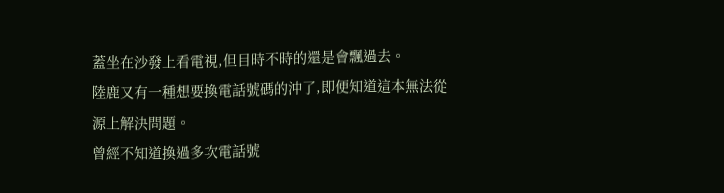蓋坐在沙發上看電視,但目時不時的還是會飄過去。
陸鹿又有一種想要換電話號碼的沖了,即便知道這本無法從源上解決問題。
曾經不知道換過多次電話號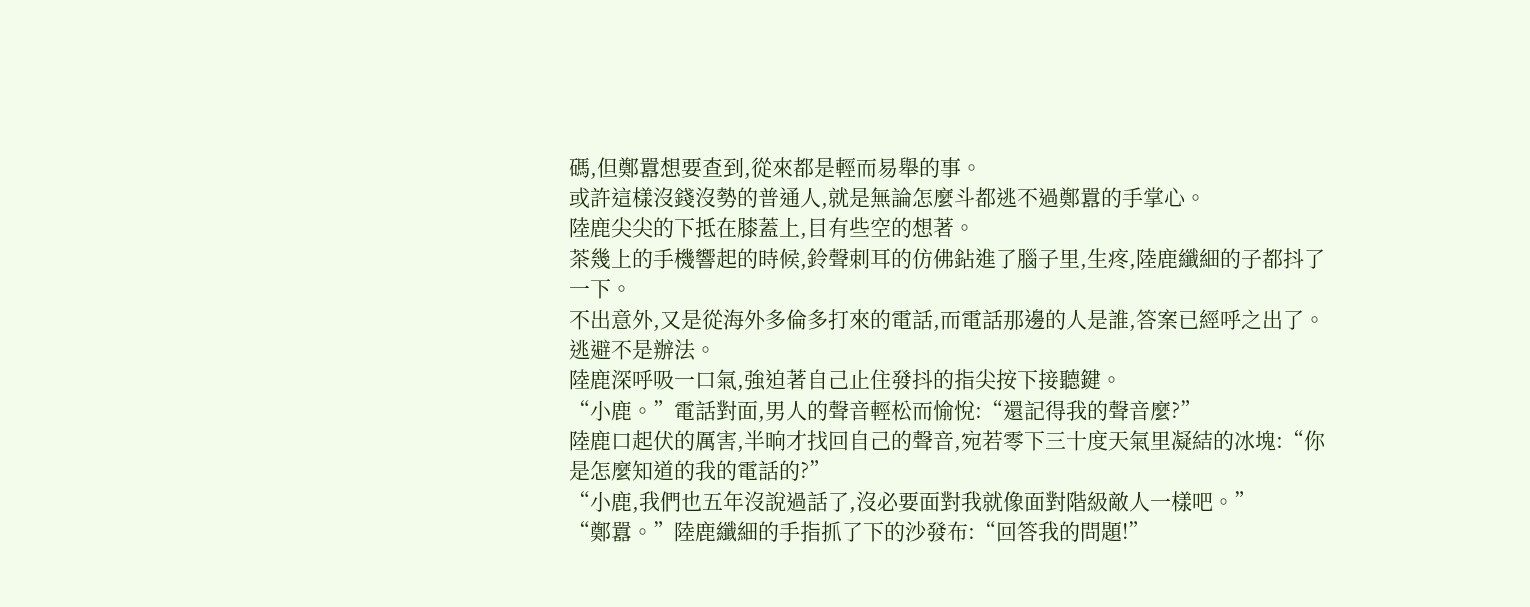碼,但鄭囂想要查到,從來都是輕而易舉的事。
或許這樣沒錢沒勢的普通人,就是無論怎麼斗都逃不過鄭囂的手掌心。
陸鹿尖尖的下抵在膝蓋上,目有些空的想著。
茶幾上的手機響起的時候,鈴聲刺耳的仿佛鉆進了腦子里,生疼,陸鹿纖細的子都抖了一下。
不出意外,又是從海外多倫多打來的電話,而電話那邊的人是誰,答案已經呼之出了。
逃避不是辦法。
陸鹿深呼吸一口氣,強迫著自己止住發抖的指尖按下接聽鍵。
“小鹿。”電話對面,男人的聲音輕松而愉悅:“還記得我的聲音麼?”
陸鹿口起伏的厲害,半晌才找回自己的聲音,宛若零下三十度天氣里凝結的冰塊:“你是怎麼知道的我的電話的?”
“小鹿,我們也五年沒說過話了,沒必要面對我就像面對階級敵人一樣吧。”
“鄭囂。”陸鹿纖細的手指抓了下的沙發布:“回答我的問題!”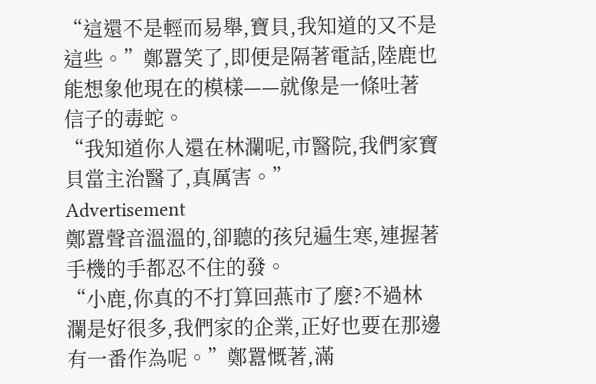“這還不是輕而易舉,寶貝,我知道的又不是這些。”鄭囂笑了,即便是隔著電話,陸鹿也能想象他現在的模樣——就像是一條吐著信子的毒蛇。
“我知道你人還在林瀾呢,市醫院,我們家寶貝當主治醫了,真厲害。”
Advertisement
鄭囂聲音溫溫的,卻聽的孩兒遍生寒,連握著手機的手都忍不住的發。
“小鹿,你真的不打算回燕市了麼?不過林瀾是好很多,我們家的企業,正好也要在那邊有一番作為呢。”鄭囂慨著,滿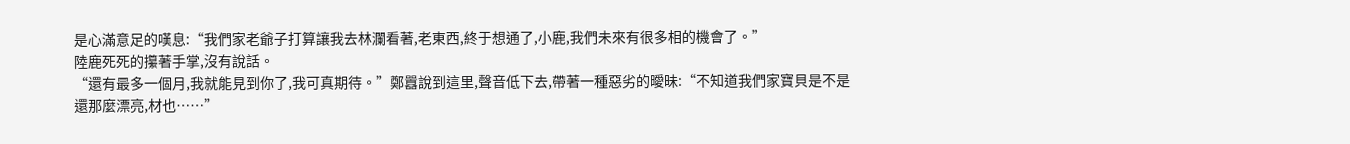是心滿意足的嘆息:“我們家老爺子打算讓我去林瀾看著,老東西,終于想通了,小鹿,我們未來有很多相的機會了。”
陸鹿死死的攥著手掌,沒有說話。
“還有最多一個月,我就能見到你了,我可真期待。”鄭囂說到這里,聲音低下去,帶著一種惡劣的曖昧:“不知道我們家寶貝是不是還那麼漂亮,材也……”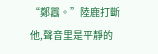“鄭囂。”陸鹿打斷他,聲音里是平靜的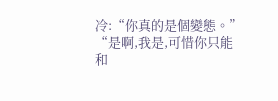冷:“你真的是個變態。”
“是啊,我是,可惜你只能和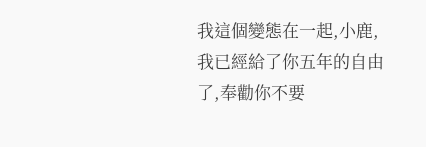我這個變態在一起,小鹿,我已經給了你五年的自由了,奉勸你不要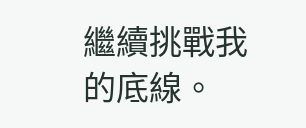繼續挑戰我的底線。